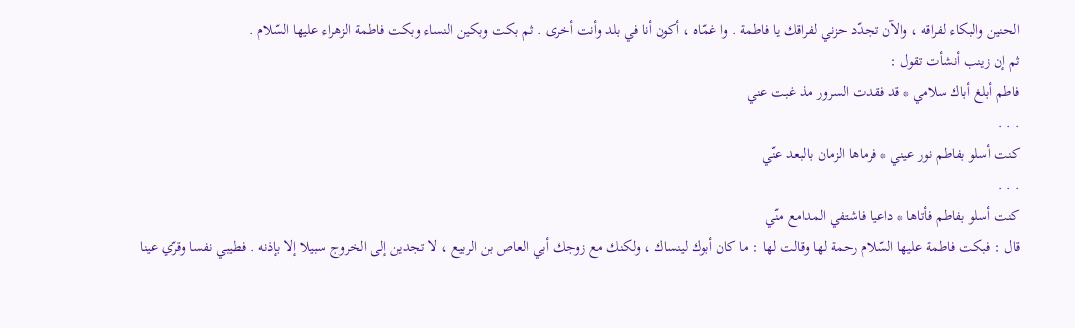الحنين والبكاء لفراقه ، والآن تجدّد حزني لفراقك يا فاطمة . وا غمّاه ، أكون أنا في بلد وأنت أخرى . ثم بكت وبكين النساء وبكت فاطمة الزهراء عليها السّلام .
ثم إن زينب أنشأت تقول :
فاطم أبلغ أباك سلامي * قد فقدت السرور مذ غبت عني
. . .
كنت أسلو بفاطم نور عيني * فرماها الزمان بالبعد عنّي
. . .
كنت أسلو بفاطم فأتاها * داعيا فاشتفي المدامع منّي
قال : فبكت فاطمة عليها السّلام رحمة لها وقالت لها : ما كان أبوك لينساك ، ولكنك مع زوجك أبي العاص بن الربيع ، لا تجدين إلى الخروج سبيلا إلا بإذنه . فطيبي نفسا وقرّي عينا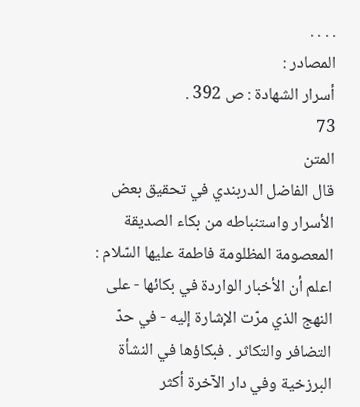. . . .
المصادر :
أسرار الشهادة : ص 392 .
73
المتن
قال الفاضل الدربندي في تحقيق بعض الأسرار واستنباطه من بكاء الصديقة المعصومة المظلومة فاطمة عليها السّلام :
اعلم أن الأخبار الواردة في بكائها - على النهج الذي مرّت الإشارة إليه - في حدّ التضافر والتكاثر . فبكاؤها في النشأة البرزخية وفي دار الآخرة أكثر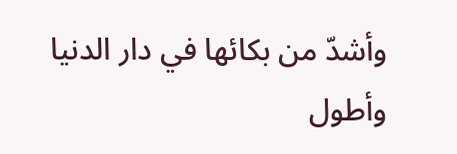وأشدّ من بكائها في دار الدنيا وأطول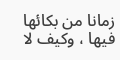زمانا من بكائها فيها ، وكيف لا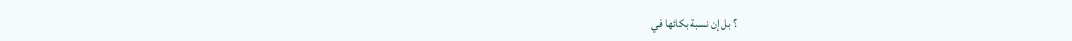؟ بل إن نسبة بكائها في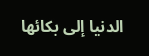الدنيا إلى بكائها